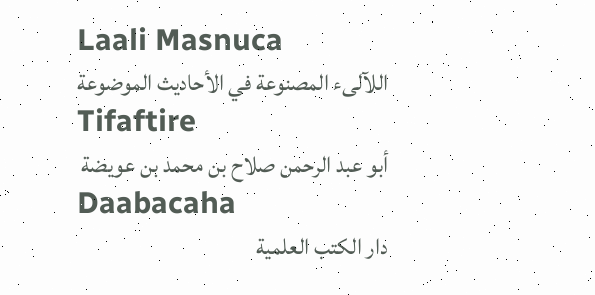Laali Masnuca
اللآلىء المصنوعة في الأحاديث الموضوعة
Tifaftire
أبو عبد الرحمن صلاح بن محمد بن عويضة
Daabacaha
دار الكتب العلمية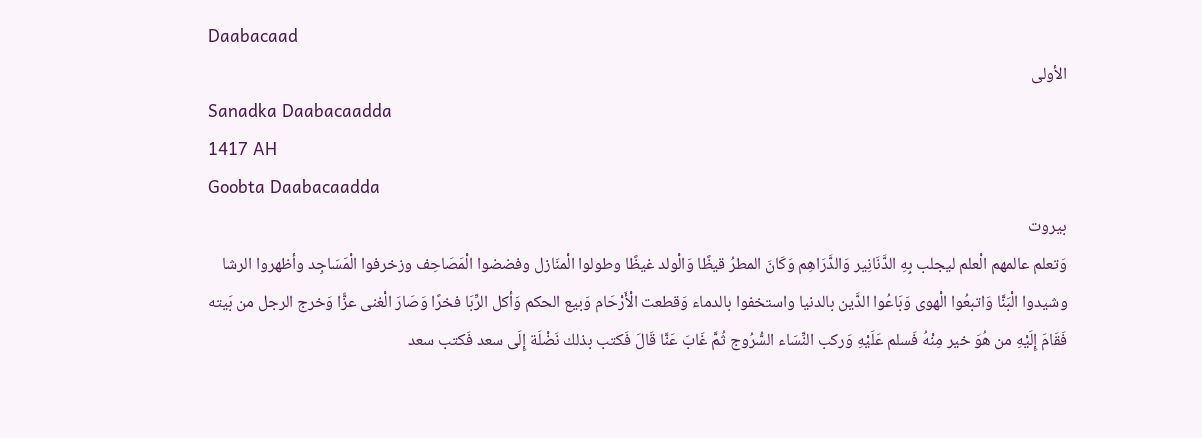Daabacaad
الأولى
Sanadka Daabacaadda
1417 AH
Goobta Daabacaadda
بيروت
وَتعلم عالمهم الْعلم ليجلب بِهِ الدَّنَانِير وَالدَّرَاهِم وَكَانَ المطرُ قيظًا وَالْولد غيظًا وطولوا الْمنَازل وفضضوا الْمَصَاحِف وزخرفوا الْمَسَاجِد وأظهروا الرشا وشيدوا الْبَنَّا وَاتبعُوا الْهوى وَبَاعُوا الدَّين بالدنيا واستخفوا بالدماء وَقطعت الْأَرْحَام وَبيع الحكم وَأكل الرِّبَا فخرًا وَصَارَ الْغنى عزًّا وَخرج الرجل من بَيته فَقَامَ إِلَيْهِ من هُوَ خير مِنْهُ فَسلم عَلَيْهِ وَركب النِّسَاء السُّرُوج ثُمَّ غَابَ عَنَّا قَالَ فَكتب بذلك نَضْلَة إِلَى سعد فَكتب سعد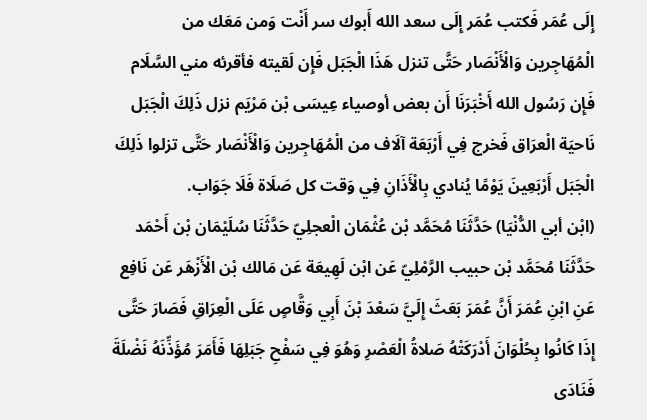إِلَى عُمَر فَكتب عُمَر إِلَى سعد الله أَبوك سر أَنْت وَمن مَعَك من الْمُهَاجِرين وَالْأَنْصَار حَتَّى تنزل هَذَا الْجَبَل فَإِن لَقيته فأقرئه مني السَّلَام فَإِن رَسُول الله أَخْبَرَنَا أَن بعض أوصياء عِيسَى بْن مَرْيَم نزل ذَلِكَ الْجَبَل نَاحيَة الْعرَاق فَخرج فِي أَرْبَعَة آلَاف من الْمُهَاجِرين وَالْأَنْصَار حَتَّى تزلوا ذَلِكَ الْجَبَل أَرْبَعِينَ يَوْمًا يُنادي بِالْأَذَانِ فِي وَقت كل صَلَاة فَلَا جَوَاب.
(ابْن أبي الدُّنْيَا) حَدَّثَنَا مُحَمَّد بْن عُثْمَان الْعجلِيّ حَدَّثَنَا سُلَيْمَان بْن أَحْمَد حَدَّثَنَا مُحَمَّد بْن حبيب الرَّمْلِيّ عَن ابْن لَهِيعَة عَن مَالك بْن الْأَزْهَر عَن نَافِع عَنِ ابْنِ عُمَرَ أَنَّ عُمَرَ بَعَثَ إِلَيَّ سَعْدَ بْنَ أَبِي وَقَّاصٍ عَلَى الْعِرَاقِ فَصَارَ حَتَّى إِذَا كَانُوا بِحُلْوَانَ أَدْرَكَتْهُ صَلاةُ الْعَصْرِ وَهُوَ فِي سَفْحِ جَبَلِهَا فَأَمَرَ مُؤَذِّنَهُ نَضْلَةَ فَنَادَى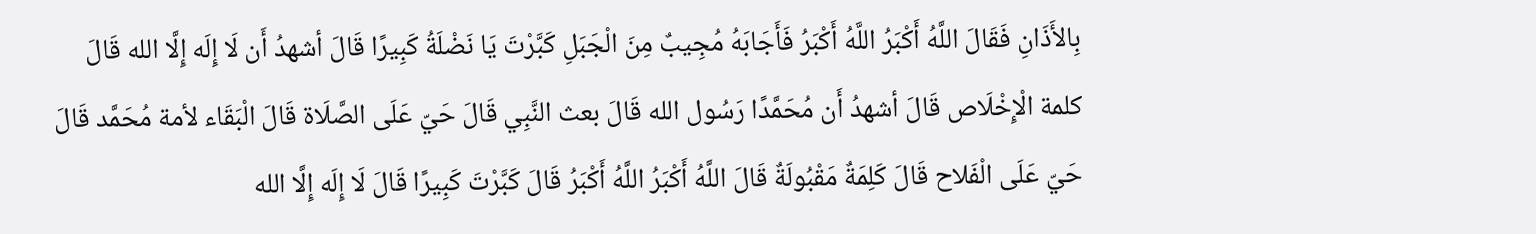بِالأَذَانِ فَقَالَ اللَّهُ أَكْبَرُ اللَّهُ أَكْبَرُ فَأَجَابَهُ مُجِيبٌ مِنَ الْجَبَلِ كَبَّرْتَ يَا نَضْلَةُ كَبِيرًا قَالَ أشهدُ أَن لَا إِلَه إِلَّا الله قَالَ كلمة الْإِخْلَاص قَالَ أشهدُ أَن مُحَمَّدًا رَسُول الله قَالَ بعث النَّبِي قَالَ حَيّ عَلَى الصَّلَاة قَالَ الْبَقَاء لأمة مُحَمَّد قَالَ حَيّ عَلَى الْفَلاح قَالَ كَلِمَةٌ مَقْبُولَةٌ قَالَ اللَّهُ أَكْبَرُ اللَّهُ أَكْبَرُ قَالَ كَبَّرْتَ كَبِيرًا قَالَ لَا إِلَه إِلَّا الله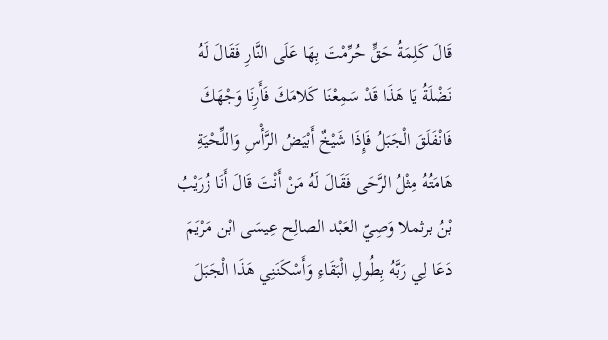قَالَ كَلِمَةُ حَقٍّ حُرِّمْتَ بِهَا عَلَى النَّارِ فَقَالَ لَهُ نَضْلَةُ يَا هَذَا قَدْ سَمِعْنَا كَلامَكَ فَأَرِنَا وَجْهَكَ فَانْفَلَقَ الْجَبَلُ فَإِذَا شَيْخٌ أَبْيَضُ الرَّأْسِ وَاللِّحْيَةِ هَامَتُهُ مِثْلُ الرَّحَى فَقَالَ لَهُ مَنْ أَنْتَ قَالَ أَنَا زُرَيْبُ بْنُ برثملا وَصِيّ العَبْد الصالِح عِيسَى ابْن مَرْيَمَ دَعَا لِي رَبَّهُ بِطُولِ الْبَقَاءِ وَأَسْكَنَنِي هَذَا الْجَبَلَ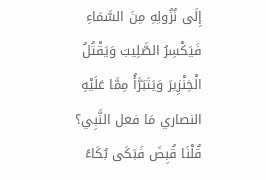إِلَى نُزُولِهِ مِنَ السَّمَاءِ فَيَكْسِرُ الصَّلِيبَ وَيَقْتُلُ الْخِنْزِيرَ وَيَتَبَرَّأُ مِمَّا عَلَيْهِ النصاري مَا فعل النَّبِي؟ قُلْنَا قُبِضَ فَبَكَى بُكَاءً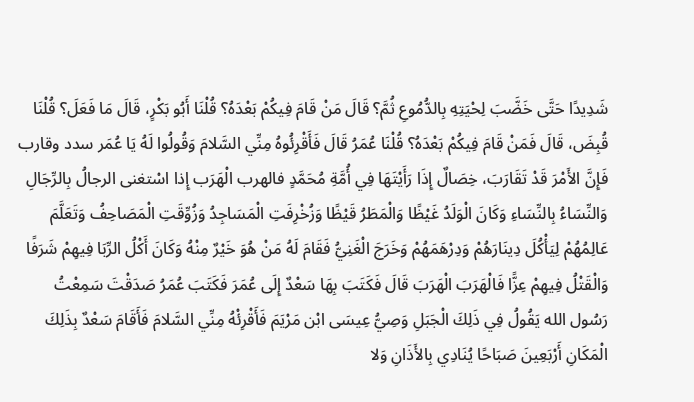شَدِيدًا حَتَّى خَضَّبَ لِحْيَتِهِ بِالدُّمُوعِ ثُمَّ؟ قَالَ مَنْ قَامَ فِيكُمْ بَعْدَهُ؟ قُلْنَا أَبُو بَكْرٍ، قَالَ مَا فَعَلَ؟ قُلْنَا قُبِضَ، قَالَ فَمَنْ قَامَ فِيكُمْ بَعْدَهُ؟ قُلْنَا عُمَرُ قَالَ فَأَقْرِئُوهُ مِنِّي السَّلامَ وَقُولُوا لَهُ يَا عُمَر سدد وقارب فَإِنَّ الأَمْرَ قَدْ تَقَارَبَ، خِصَالٌ إِذَا رَأَيْتَهَا فِي أُمَّةِ مُحَمَّدٍ فالهرب الْهَرَب إِذا اسْتغنى الرجالُ بِالرِّجَالِ وَالنِّسَاءُ بِالنِّسَاءِ وَكَانَ الْوَلَدُ غَيْظًا وَالْمَطَرُ قَيْظًا وَزُخْرِفَتِ الْمَسَاجِدُ وَزُوِّقَتِ الْمَصَاحِفُ وَتَعَلَّمَ عَالِمُهُمْ لِيَأْكُلَ دِينَارَهُمْ وَدِرْهَمَهُمْ وَخَرَجَ الْغَنِيُّ فَقَامَ لَهُ مَنْ هُوَ خَيْرٌ مِنْهُ وَكَانَ أَكْلُ الرِّبَا فِيهِمْ شَرَفًا وَالْقَتْلُ فِيهِمْ عِزًّا فَالْهَرَبَ الْهَرَبَ قَالَ فَكَتَبَ بِهَا سَعْدٌ إِلَى عُمَرَ فَكَتَبَ عُمَرُ صَدَقْتَ سَمِعْتُ رَسُول الله يَقُولُ فِي ذَلِكَ الْجَبَلِ وَصِيُّ عِيسَى ابْن مَرْيَمَ فَأَقْرِئْهُ مِنِّي السَّلامَ فَأَقَامَ سَعْدٌ بِذَلِكَ الْمَكَانِ أَرْبَعِينَ صَبَاحًا يُنَادِي بِالأَذَانِ وَلا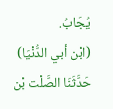يُجَابُ.
(ابْن أبي الدُّنْيَا) حَدَّثَنَا الصَّلْت بْن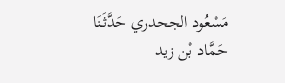مَسْعُود الجحدري حَدَّثَنَا حَمَّاد بْن زيد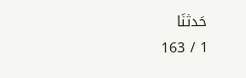حَدثنَا
1 / 163